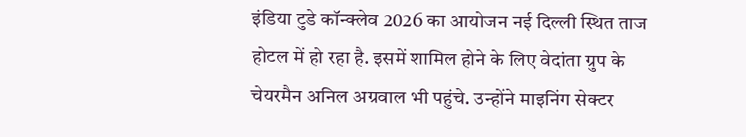इंडिया टुडे कॉन्क्लेव 2026 का आयोजन नई दिल्ली स्थित ताज होटल में हो रहा है. इसमें शामिल होने के लिए वेदांता ग्रुप के चेयरमैन अनिल अग्रवाल भी पहुंचे. उन्होंने माइनिंग सेक्टर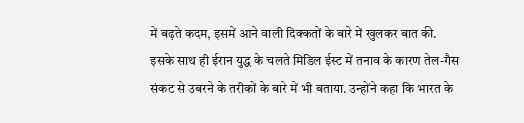में बढ़ते कदम, इसमें आने वाली दिक्कतों के बारे में खुलकर बात की. इसके साथ ही ईरान युद्ध के चलते मिडिल ईस्ट में तनाव के कारण तेल-गैस संकट से उबरने के तरीकों के बारे में भी बताया. उन्होंने कहा कि भारत के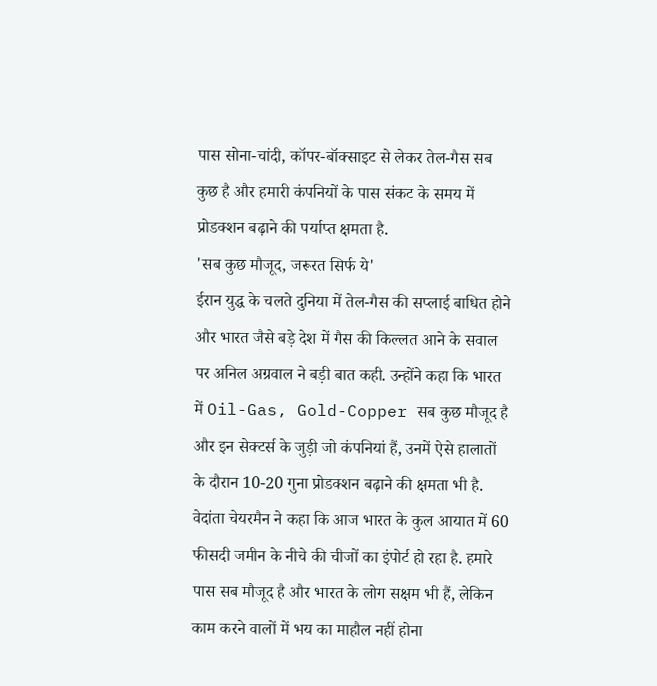पास सोना-चांदी, कॉपर-बॉक्साइट से लेकर तेल-गैस सब कुछ है और हमारी कंपनियों के पास संकट के समय में प्रोडक्शन बढ़ाने की पर्याप्त क्षमता है.
'सब कुछ मौजूद, जरूरत सिर्फ ये'
ईरान युद्ध के चलते दुनिया में तेल-गैस की सप्लाई बाधित होने और भारत जैसे बड़े देश में गैस की किल्लत आने के सवाल पर अनिल अग्रवाल ने बड़ी बात कही. उन्होंने कहा कि भारत में Oil-Gas, Gold-Copper सब कुछ मौजूद है और इन सेक्टर्स के जुड़ी जो कंपनियां हैं, उनमें ऐसे हालातों के दौरान 10-20 गुना प्रोडक्शन बढ़ाने की क्षमता भी है.
वेदांता चेयरमैन ने कहा कि आज भारत के कुल आयात में 60 फीसदी जमीन के नीचे की चीजों का इंपोर्ट हो रहा है. हमारे पास सब मौजूद है और भारत के लोग सक्षम भी हैं, लेकिन काम करने वालों में भय का माहौल नहीं होना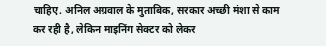चाहिए. अनिल अग्रवाल के मुताबिक, सरकार अच्छी मंशा से काम कर रही है, लेकिन माइनिंग सेक्टर को लेकर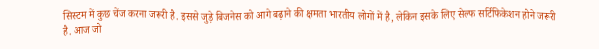सिस्टम में कुछ चेंज करना जरूरी है. इससे जुड़े बिजनेस को आगे बढ़ाने की क्षमता भारतीय लोगों में है, लेकिन इसके लिए सेल्फ सर्टिफिकेशन होने जरूरी है. आज जो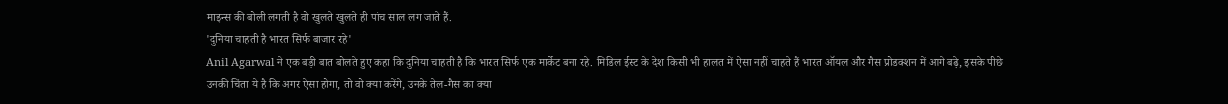माइन्स की बोली लगती है वो खुलते खुलते ही पांच साल लग जाते हैं.
'दुनिया चाहती है भारत सिर्फ बाजार रहे'
Anil Agarwal ने एक बड़ी बात बोलते हुए कहा कि दुनिया चाहती है कि भारत सिर्फ एक मार्केट बना रहे. मिडिल ईस्ट के देश किसी भी हालत में ऐसा नहीं चाहते हैं भारत ऑयल और गैस प्रोडक्शन में आगे बढ़े, इसके पीछे उनकी चिंता ये है कि अगर ऐसा होगा, तो वो क्या करेंगे, उनके तेल-गैस का क्या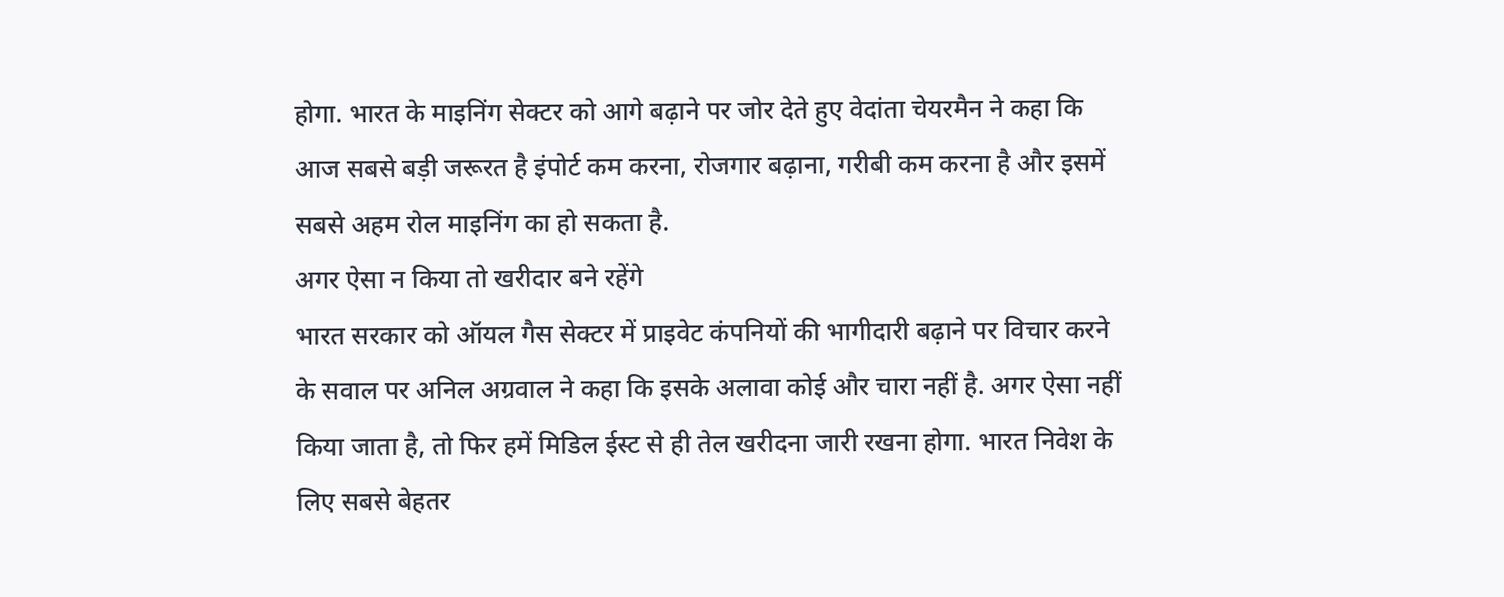होगा. भारत के माइनिंग सेक्टर को आगे बढ़ाने पर जोर देते हुए वेदांता चेयरमैन ने कहा कि आज सबसे बड़ी जरूरत है इंपोर्ट कम करना, रोजगार बढ़ाना, गरीबी कम करना है और इसमें सबसे अहम रोल माइनिंग का हो सकता है.
अगर ऐसा न किया तो खरीदार बने रहेंगे
भारत सरकार को ऑयल गैस सेक्टर में प्राइवेट कंपनियों की भागीदारी बढ़ाने पर विचार करने के सवाल पर अनिल अग्रवाल ने कहा कि इसके अलावा कोई और चारा नहीं है. अगर ऐसा नहीं किया जाता है, तो फिर हमें मिडिल ईस्ट से ही तेल खरीदना जारी रखना होगा. भारत निवेश के लिए सबसे बेहतर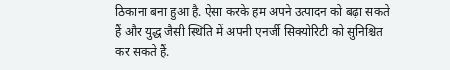ठिकाना बना हुआ है. ऐसा करके हम अपने उत्पादन को बढ़ा सकते हैं और युद्ध जैसी स्थिति में अपनी एनर्जी सिक्योरिटी को सुनिश्चित कर सकते हैं.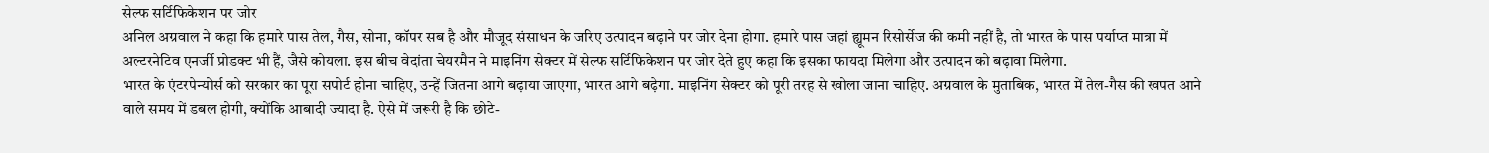सेल्फ सर्टिफिकेशन पर जोर
अनिल अग्रवाल ने कहा कि हमारे पास तेल, गैस, सोना, कॉपर सब है और मौजूद संसाधन के जरिए उत्पादन बढ़ाने पर जोर देना होगा. हमारे पास जहां ह्यूमन रिसोर्सेज की कमी नहीं है, तो भारत के पास पर्याप्त मात्रा में अल्टरनेटिव एनर्जी प्रोडक्ट भी हैं, जैसे कोयला. इस बीच वेदांता चेयरमैन ने माइनिंग सेक्टर में सेल्फ सर्टिफिकेशन पर जोर देते हुए कहा कि इसका फायदा मिलेगा और उत्पादन को बढ़ावा मिलेगा.
भारत के एंटरपेन्योर्स को सरकार का पूरा सपोर्ट होना चाहिए, उन्हें जितना आगे बढ़ाया जाएगा, भारत आगे बढ़ेगा. माइनिंग सेक्टर को पूरी तरह से खोला जाना चाहिए. अग्रवाल के मुताबिक, भारत में तेल-गैस की खपत आने वाले समय में डबल होगी, क्योंकि आबादी ज्यादा है. ऐसे में जरूरी है कि छोटे-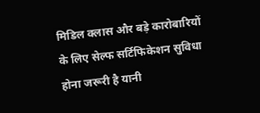मिडिल क्लास और बड़े कारोबारियों के लिए सेल्फ सर्टिफिकेशन सुविधा होना जरूरी है यानी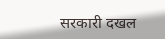सरकारी दखल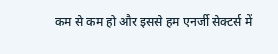कम से कम हो और इससे हम एनर्जी सेक्टर्स में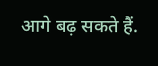आगे बढ़ सकते हैं.